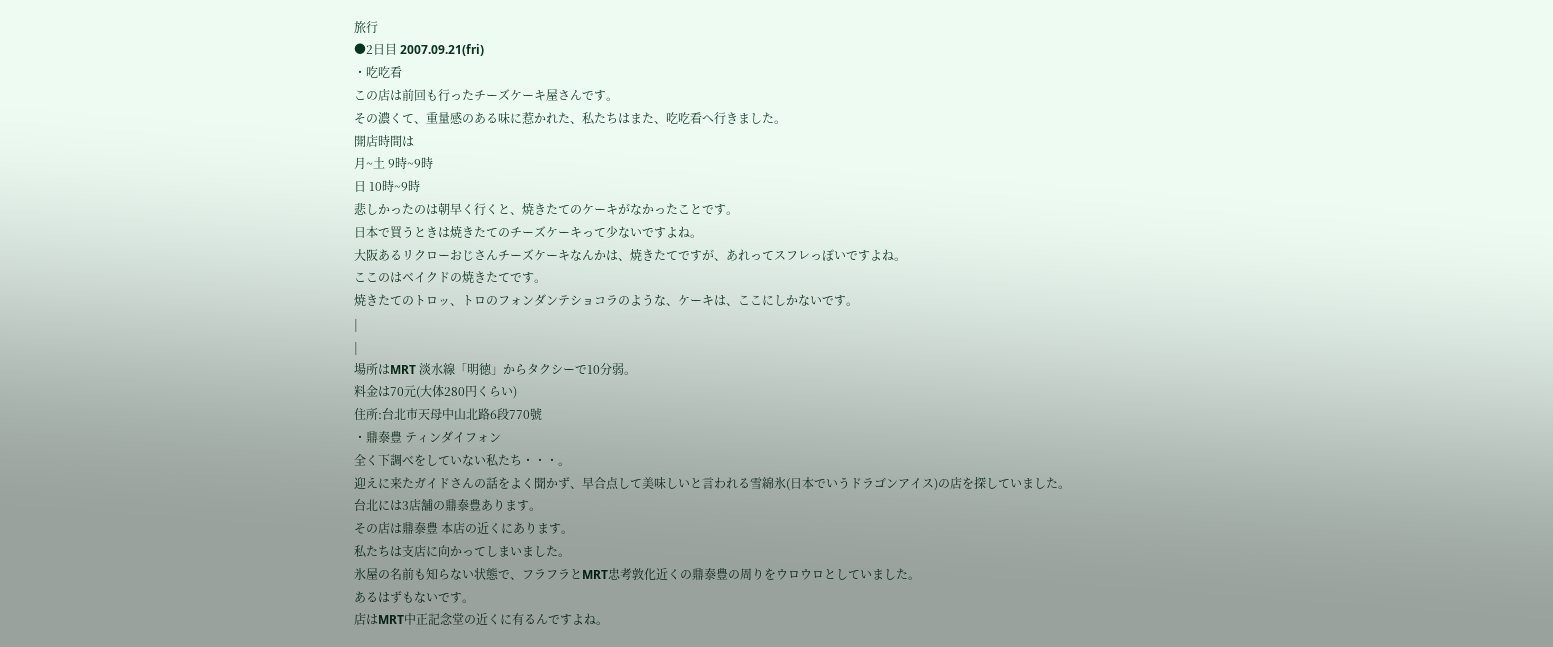旅行
●2日目 2007.09.21(fri)
・吃吃看
この店は前回も行ったチーズケーキ屋さんです。
その濃くて、重量感のある味に惹かれた、私たちはまた、吃吃看へ行きました。
開店時間は
月~土 9時~9時
日 10時~9時
悲しかったのは朝早く行くと、焼きたてのケーキがなかったことです。
日本で買うときは焼きたてのチーズケーキって少ないですよね。
大阪あるリクローおじさんチーズケーキなんかは、焼きたてですが、あれってスフレっぽいですよね。
ここのはベイクドの焼きたてです。
焼きたてのトロッ、トロのフォンダンテショコラのような、ケーキは、ここにしかないです。
|
|
場所はMRT 淡水線「明徳」からタクシーで10分弱。
料金は70元(大体280円くらい)
住所:台北市天母中山北路6段770號
・鼎泰豊 ティンダイフォン
全く下調べをしていない私たち・・・。
迎えに来たガイドさんの話をよく聞かず、早合点して美味しいと言われる雪綿氷(日本でいうドラゴンアイス)の店を探していました。
台北には3店舗の鼎泰豊あります。
その店は鼎泰豊 本店の近くにあります。
私たちは支店に向かってしまいました。
氷屋の名前も知らない状態で、フラフラとMRT忠考敦化近くの鼎泰豊の周りをウロウロとしていました。
あるはずもないです。
店はMRT中正記念堂の近くに有るんですよね。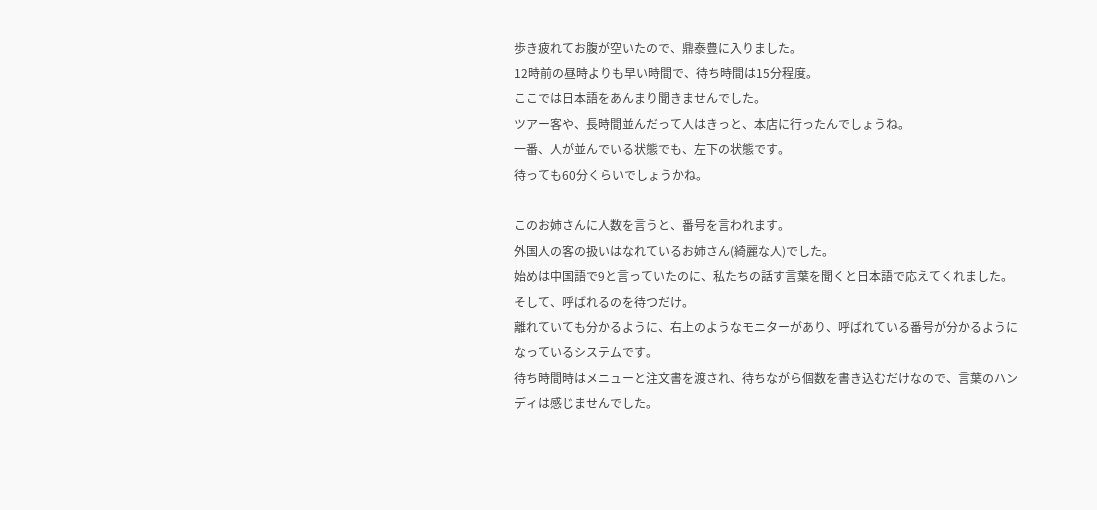歩き疲れてお腹が空いたので、鼎泰豊に入りました。
12時前の昼時よりも早い時間で、待ち時間は15分程度。
ここでは日本語をあんまり聞きませんでした。
ツアー客や、長時間並んだって人はきっと、本店に行ったんでしょうね。
一番、人が並んでいる状態でも、左下の状態です。
待っても60分くらいでしょうかね。

このお姉さんに人数を言うと、番号を言われます。
外国人の客の扱いはなれているお姉さん(綺麗な人)でした。
始めは中国語で9と言っていたのに、私たちの話す言葉を聞くと日本語で応えてくれました。
そして、呼ばれるのを待つだけ。
離れていても分かるように、右上のようなモニターがあり、呼ばれている番号が分かるようになっているシステムです。
待ち時間時はメニューと注文書を渡され、待ちながら個数を書き込むだけなので、言葉のハンディは感じませんでした。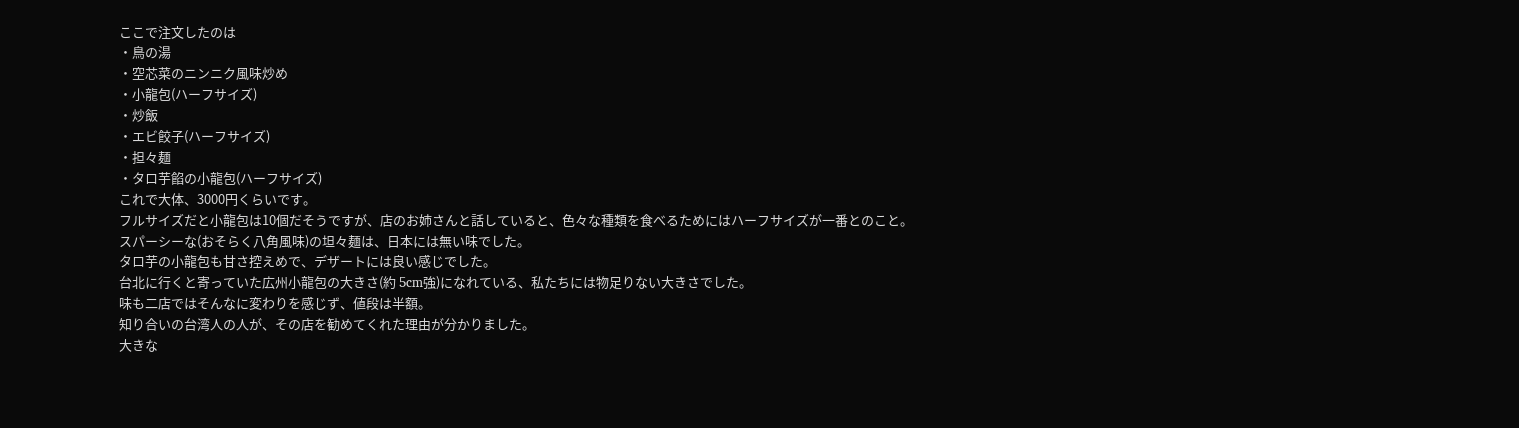ここで注文したのは
・鳥の湯
・空芯菜のニンニク風味炒め
・小龍包(ハーフサイズ)
・炒飯
・エビ餃子(ハーフサイズ)
・担々麺
・タロ芋餡の小龍包(ハーフサイズ)
これで大体、3000円くらいです。
フルサイズだと小龍包は10個だそうですが、店のお姉さんと話していると、色々な種類を食べるためにはハーフサイズが一番とのこと。
スパーシーな(おそらく八角風味)の坦々麺は、日本には無い味でした。
タロ芋の小龍包も甘さ控えめで、デザートには良い感じでした。
台北に行くと寄っていた広州小龍包の大きさ(約 5cm強)になれている、私たちには物足りない大きさでした。
味も二店ではそんなに変わりを感じず、値段は半額。
知り合いの台湾人の人が、その店を勧めてくれた理由が分かりました。
大きな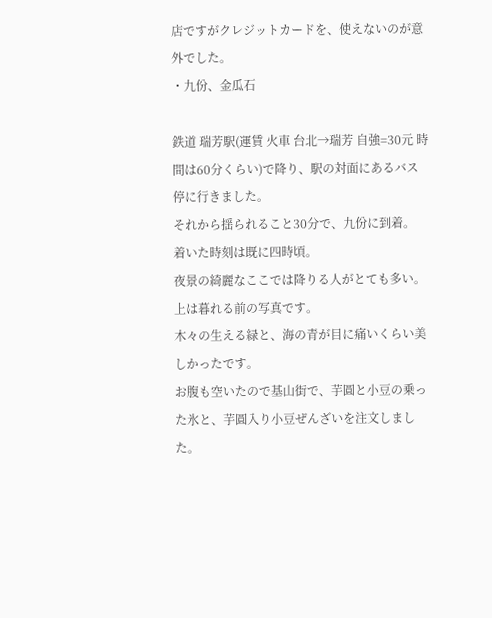店ですがクレジットカードを、使えないのが意外でした。
・九份、金瓜石

鉄道 瑞芳駅(運賃 火車 台北→瑞芳 自強=30元 時間は60分くらい)で降り、駅の対面にあるバス停に行きました。
それから揺られること30分で、九份に到着。
着いた時刻は既に四時頃。
夜景の綺麗なここでは降りる人がとても多い。
上は暮れる前の写真です。
木々の生える緑と、海の青が目に痛いくらい美しかったです。
お腹も空いたので基山街で、芋圓と小豆の乗った氷と、芋圓入り小豆ぜんざいを注文しました。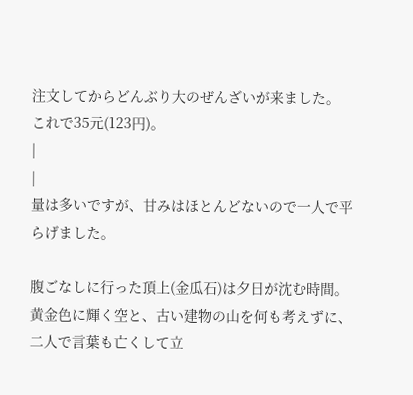注文してからどんぶり大のぜんざいが来ました。
これで35元(123円)。
|
|
量は多いですが、甘みはほとんどないので一人で平らげました。

腹ごなしに行った頂上(金瓜石)は夕日が沈む時間。
黄金色に輝く空と、古い建物の山を何も考えずに、二人で言葉も亡くして立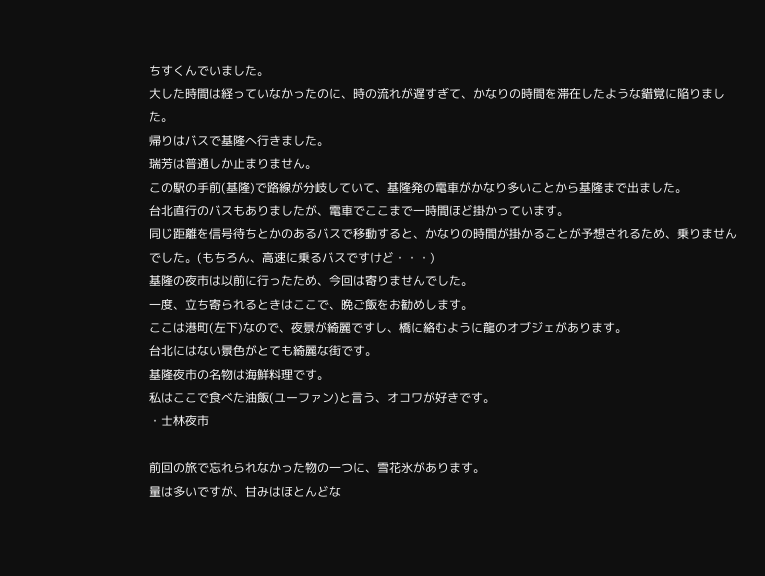ちすくんでいました。
大した時間は経っていなかったのに、時の流れが遅すぎて、かなりの時間を滞在したような錯覚に陥りました。
帰りはバスで基隆へ行きました。
瑞芳は普通しか止まりません。
この駅の手前(基隆)で路線が分岐していて、基隆発の電車がかなり多いことから基隆まで出ました。
台北直行のバスもありましたが、電車でここまで一時間ほど掛かっています。
同じ距離を信号待ちとかのあるバスで移動すると、かなりの時間が掛かることが予想されるため、乗りませんでした。(もちろん、高速に乗るバスですけど・・・)
基隆の夜市は以前に行ったため、今回は寄りませんでした。
一度、立ち寄られるときはここで、晩ご飯をお勧めします。
ここは港町(左下)なので、夜景が綺麗ですし、橋に絡むように龍のオブジェがあります。
台北にはない景色がとても綺麗な街です。
基隆夜市の名物は海鮮料理です。
私はここで食べた油飯(ユーファン)と言う、オコワが好きです。
・士林夜市

前回の旅で忘れられなかった物の一つに、雪花氷があります。
量は多いですが、甘みはほとんどな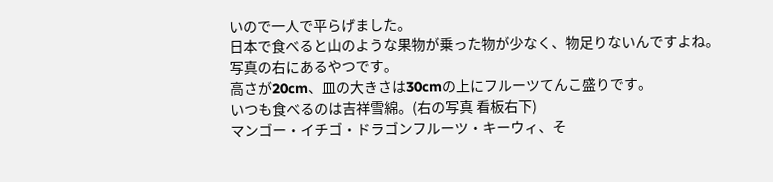いので一人で平らげました。
日本で食べると山のような果物が乗った物が少なく、物足りないんですよね。
写真の右にあるやつです。
高さが20cm、皿の大きさは30cmの上にフルーツてんこ盛りです。
いつも食べるのは吉祥雪綿。(右の写真 看板右下)
マンゴー・イチゴ・ドラゴンフルーツ・キーウィ、そ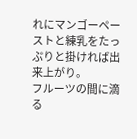れにマンゴーペーストと練乳をたっぷりと掛ければ出来上がり。
フルーツの間に滴る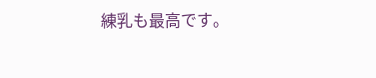練乳も最高です。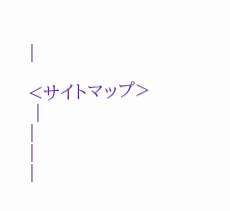|

<サイトマップ>
 |
|
|
|